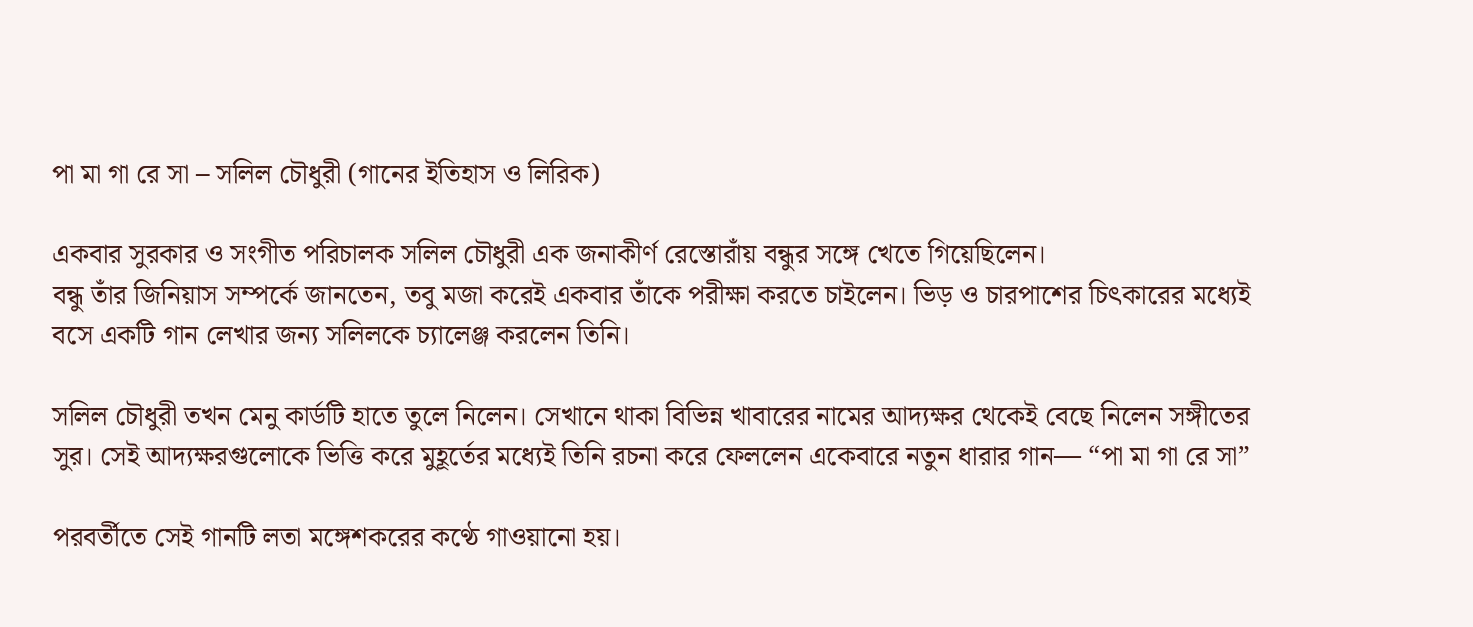পা মা গা রে সা – সলিল চৌধুরী (গানের ইতিহাস ও লিরিক)

একবার সুরকার ও সংগীত পরিচালক সলিল চৌধুরী এক জনাকীর্ণ রেস্তোরাঁয় বন্ধুর সঙ্গে খেতে গিয়েছিলেন।
বন্ধু তাঁর জিনিয়াস সম্পর্কে জানতেন, তবু মজা করেই একবার তাঁকে পরীক্ষা করতে চাইলেন। ভিড় ও চারপাশের চিৎকারের মধ্যেই বসে একটি গান লেখার জন্য সলিলকে চ্যালেঞ্জ করলেন তিনি।

সলিল চৌধুরী তখন মেনু কার্ডটি হাতে তুলে নিলেন। সেখানে থাকা বিভিন্ন খাবারের নামের আদ্যক্ষর থেকেই বেছে নিলেন সঙ্গীতের সুর। সেই আদ্যক্ষরগুলোকে ভিত্তি করে মুহূর্তের মধ্যেই তিনি রচনা করে ফেললেন একেবারে নতুন ধারার গান— “পা মা গা রে সা”

পরবর্তীতে সেই গানটি লতা মঙ্গেশকরের কণ্ঠে গাওয়ানো হয়।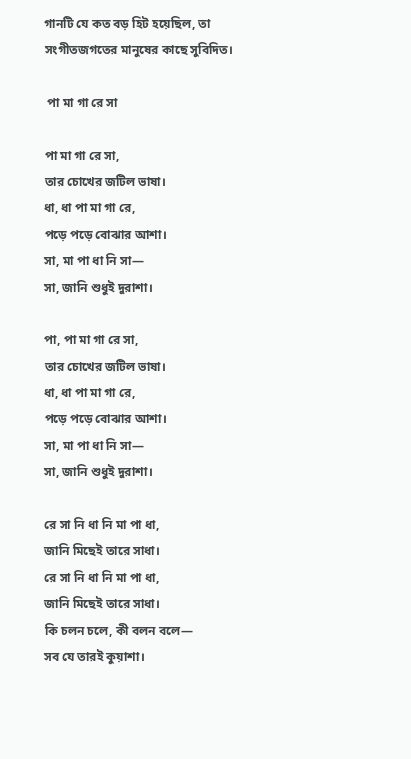গানটি যে কত বড় হিট হয়েছিল, তা সংগীতজগতের মানুষের কাছে সুবিদিত।

 পা মা গা রে সা

পা মা গা রে সা,
তার চোখের জটিল ভাষা।
ধা, ধা পা মা গা রে,
পড়ে পড়ে বোঝার আশা।
সা, মা পা ধা নি সা—
সা, জানি শুধুই দুরাশা।

পা, পা মা গা রে সা,
তার চোখের জটিল ভাষা।
ধা, ধা পা মা গা রে,
পড়ে পড়ে বোঝার আশা।
সা, মা পা ধা নি সা—
সা, জানি শুধুই দুরাশা।

রে সা নি ধা নি মা পা ধা,
জানি মিছেই তারে সাধা।
রে সা নি ধা নি মা পা ধা,
জানি মিছেই তারে সাধা।
কি চলন চলে, কী বলন বলে—
সব যে তারই কুয়াশা।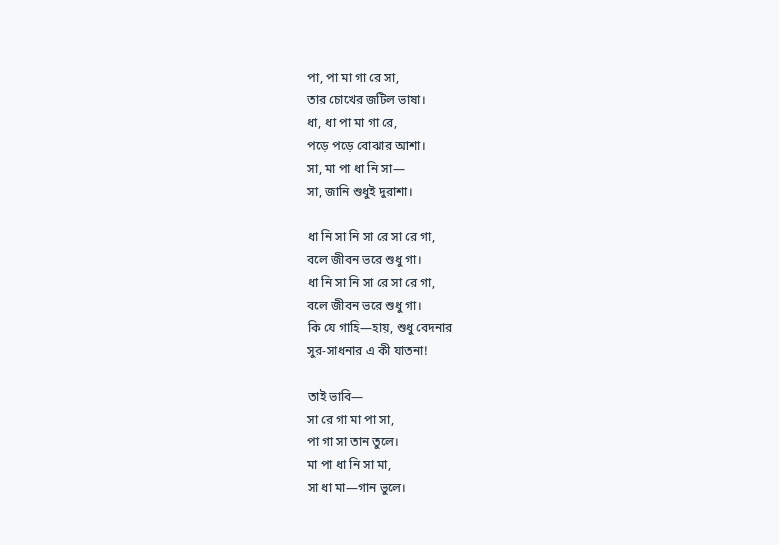পা, পা মা গা রে সা,
তার চোখের জটিল ভাষা।
ধা, ধা পা মা গা রে,
পড়ে পড়ে বোঝার আশা।
সা, মা পা ধা নি সা—
সা, জানি শুধুই দুরাশা।

ধা নি সা নি সা রে সা রে গা,
বলে জীবন ভরে শুধু গা।
ধা নি সা নি সা রে সা রে গা,
বলে জীবন ভরে শুধু গা।
কি যে গাহি—হায়, শুধু বেদনার
সুর-সাধনার এ কী যাতনা!

তাই ভাবি—
সা রে গা মা পা সা,
পা গা সা তান তুলে।
মা পা ধা নি সা মা,
সা ধা মা—গান ভুলে।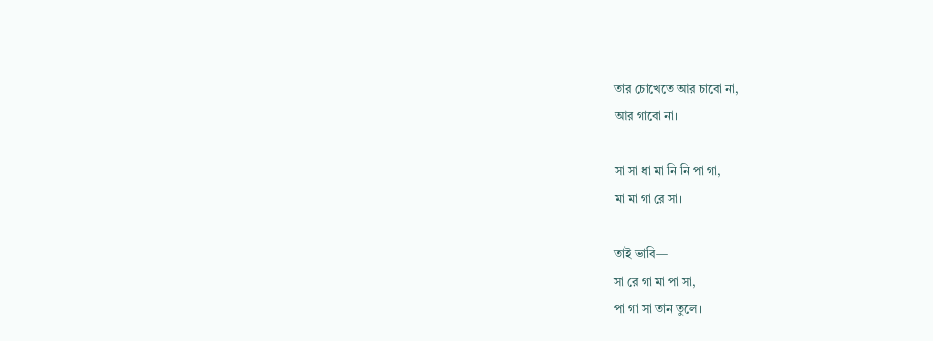তার চোখেতে আর চাবো না,
আর গাবো না।

সা সা ধা মা নি নি পা গা,
মা মা গা রে সা।

তাই ভাবি—
সা রে গা মা পা সা,
পা গা সা তান তুলে।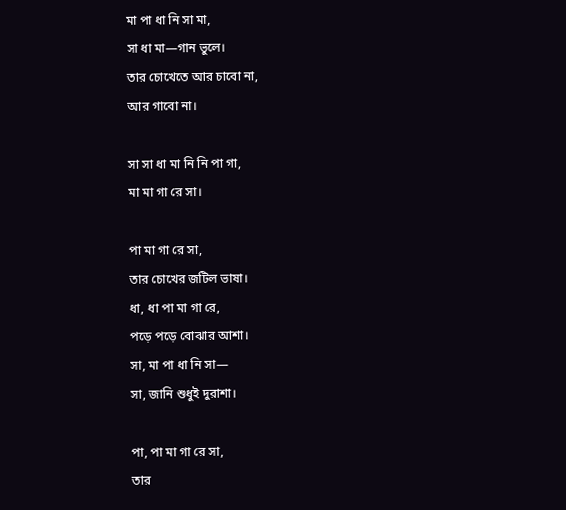মা পা ধা নি সা মা,
সা ধা মা—গান ভুলে।
তার চোখেতে আর চাবো না,
আর গাবো না।

সা সা ধা মা নি নি পা গা,
মা মা গা রে সা।

পা মা গা রে সা,
তার চোখের জটিল ভাষা।
ধা, ধা পা মা গা রে,
পড়ে পড়ে বোঝার আশা।
সা, মা পা ধা নি সা—
সা, জানি শুধুই দুরাশা।

পা, পা মা গা রে সা,
তার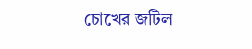চোখের জটিল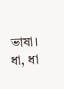ভাষা।
ধা, ধা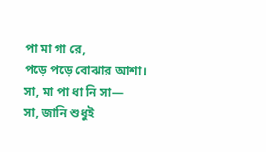পা মা গা রে,
পড়ে পড়ে বোঝার আশা।
সা, মা পা ধা নি সা—
সা, জানি শুধুই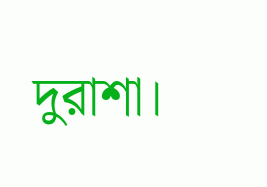দুরাশা।